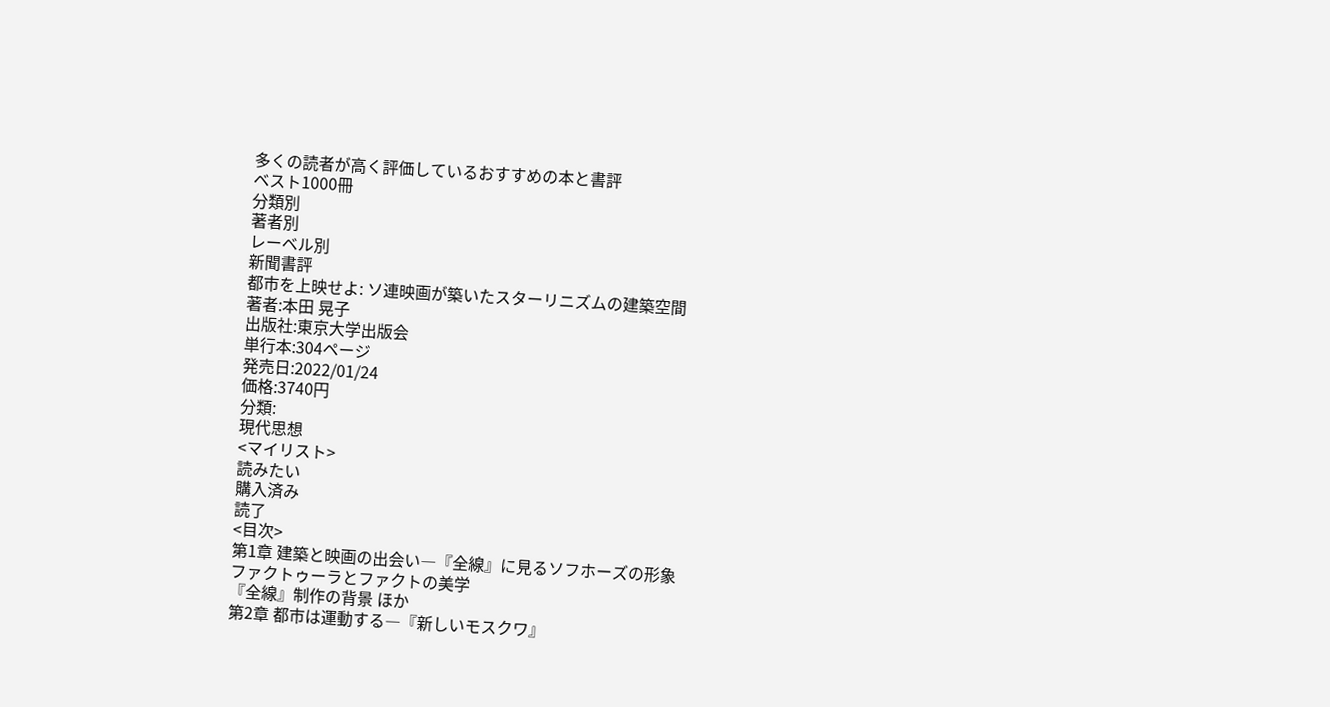多くの読者が高く評価しているおすすめの本と書評
ベスト1000冊
分類別
著者別
レーベル別
新聞書評
都市を上映せよ: ソ連映画が築いたスターリニズムの建築空間
著者:本田 晃子
出版社:東京大学出版会
単行本:304ページ
発売日:2022/01/24
価格:3740円
分類:
現代思想
<マイリスト>
読みたい
購入済み
読了
<目次>
第1章 建築と映画の出会い―『全線』に見るソフホーズの形象
ファクトゥーラとファクトの美学
『全線』制作の背景 ほか
第2章 都市は運動する―『新しいモスクワ』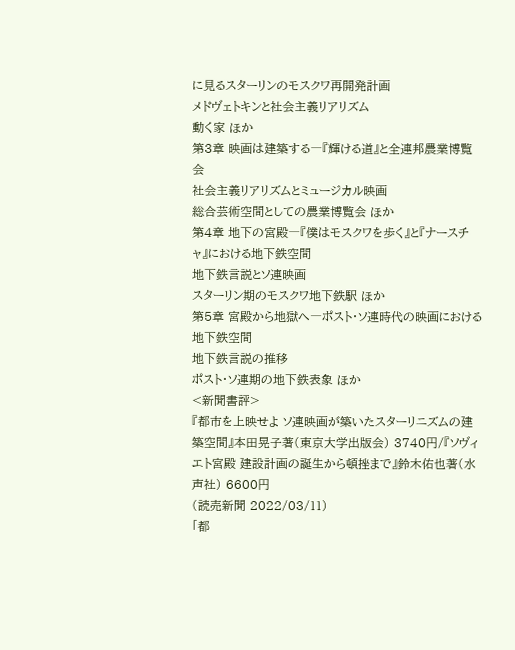に見るスターリンのモスクワ再開発計画
メドヴェトキンと社会主義リアリズム
動く家 ほか
第3章 映画は建築する―『輝ける道』と全連邦農業博覧会
社会主義リアリズムとミュージカル映画
総合芸術空間としての農業博覧会 ほか
第4章 地下の宮殿―『僕はモスクワを歩く』と『ナースチャ』における地下鉄空間
地下鉄言説とソ連映画
スターリン期のモスクワ地下鉄駅 ほか
第5章 宮殿から地獄へ―ポスト・ソ連時代の映画における地下鉄空間
地下鉄言説の推移
ポスト・ソ連期の地下鉄表象 ほか
<新聞書評>
『都市を上映せよ ソ連映画が築いたスターリニズムの建築空間』本田晃子著(東京大学出版会) 3740円/『ソヴィエト宮殿 建設計画の誕生から頓挫まで』鈴木佑也著(水声社) 6600円
(読売新聞 2022/03/11)
「都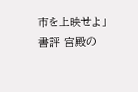市を上映せよ」書評 宮殿の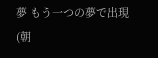夢 もう一つの夢で出現
(朝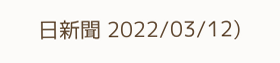日新聞 2022/03/12)